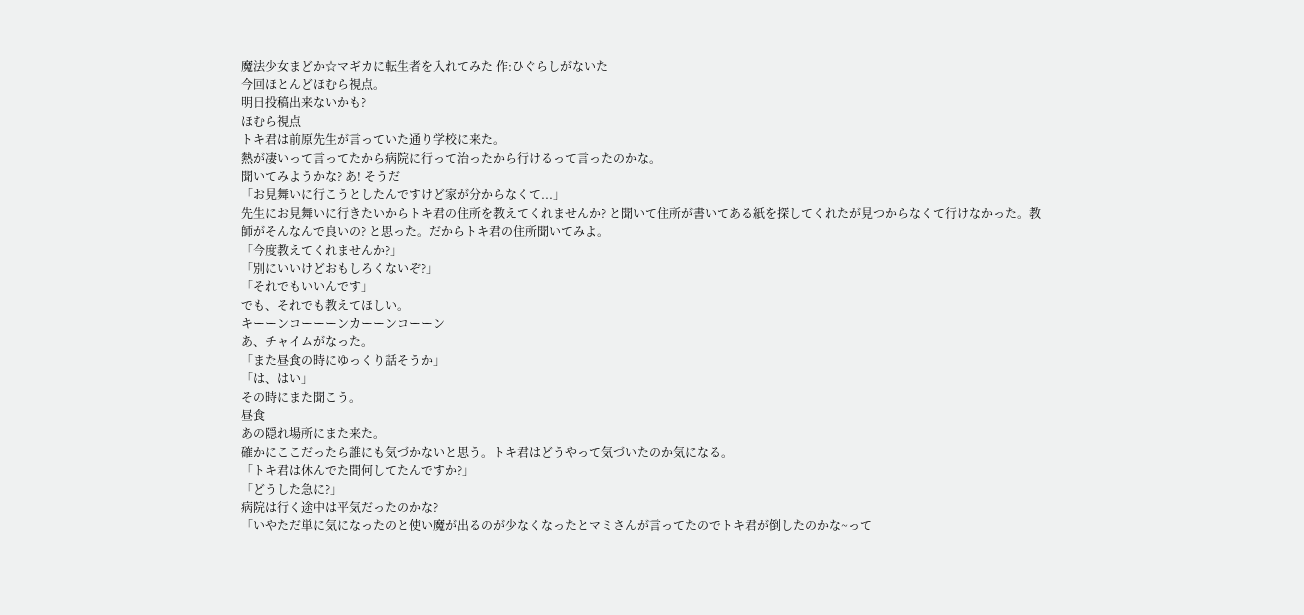魔法少女まどか☆マギカに転生者を入れてみた 作:ひぐらしがないた
今回ほとんどほむら視点。
明日投稿出来ないかも?
ほむら視点
トキ君は前原先生が言っていた通り学校に来た。
熱が凄いって言ってたから病院に行って治ったから行けるって言ったのかな。
聞いてみようかな? あ! そうだ
「お見舞いに行こうとしたんですけど家が分からなくて...」
先生にお見舞いに行きたいからトキ君の住所を教えてくれませんか? と聞いて住所が書いてある紙を探してくれたが見つからなくて行けなかった。教師がそんなんで良いの? と思った。だからトキ君の住所聞いてみよ。
「今度教えてくれませんか?」
「別にいいけどおもしろくないぞ?」
「それでもいいんです」
でも、それでも教えてほしい。
キーーンコーーーンカーーンコーーン
あ、チャイムがなった。
「また昼食の時にゆっくり話そうか」
「は、はい」
その時にまた聞こう。
昼食
あの隠れ場所にまた来た。
確かにここだったら誰にも気づかないと思う。トキ君はどうやって気づいたのか気になる。
「トキ君は休んでた間何してたんですか?」
「どうした急に?」
病院は行く途中は平気だったのかな?
「いやただ単に気になったのと使い魔が出るのが少なくなったとマミさんが言ってたのでトキ君が倒したのかな~って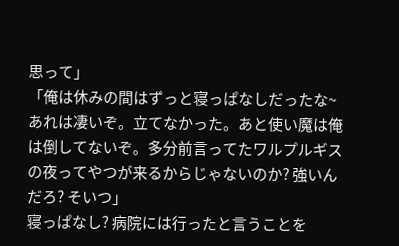思って」
「俺は休みの間はずっと寝っぱなしだったな~あれは凄いぞ。立てなかった。あと使い魔は俺は倒してないぞ。多分前言ってたワルプルギスの夜ってやつが来るからじゃないのか? 強いんだろ? そいつ」
寝っぱなし? 病院には行ったと言うことを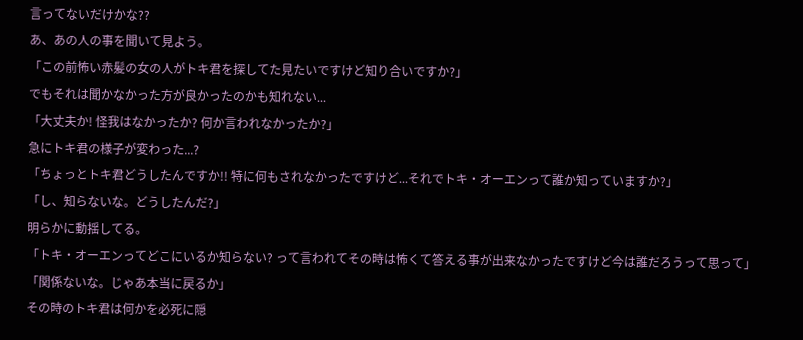言ってないだけかな??
あ、あの人の事を聞いて見よう。
「この前怖い赤髪の女の人がトキ君を探してた見たいですけど知り合いですか?」
でもそれは聞かなかった方が良かったのかも知れない...
「大丈夫か! 怪我はなかったか? 何か言われなかったか?」
急にトキ君の様子が変わった...?
「ちょっとトキ君どうしたんですか!! 特に何もされなかったですけど...それでトキ・オーエンって誰か知っていますか?」
「し、知らないな。どうしたんだ?」
明らかに動揺してる。
「トキ・オーエンってどこにいるか知らない? って言われてその時は怖くて答える事が出来なかったですけど今は誰だろうって思って」
「関係ないな。じゃあ本当に戻るか」
その時のトキ君は何かを必死に隠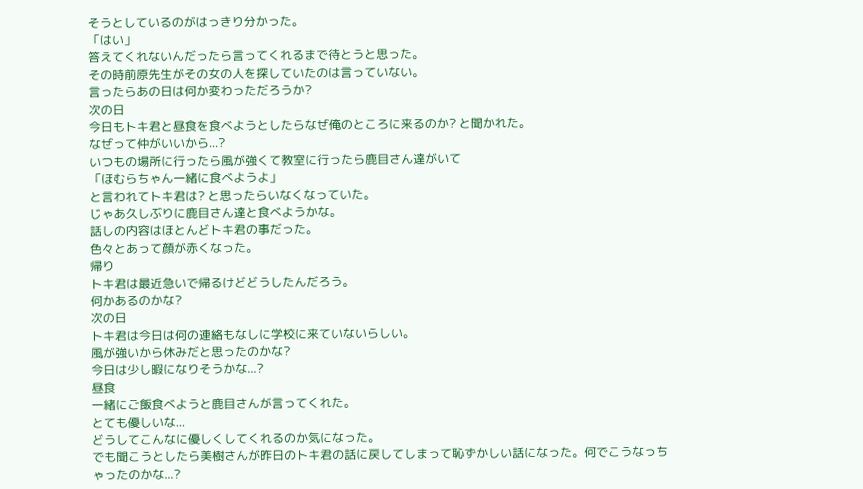そうとしているのがはっきり分かった。
「はい」
答えてくれないんだったら言ってくれるまで待とうと思った。
その時前原先生がその女の人を探していたのは言っていない。
言ったらあの日は何か変わっただろうか?
次の日
今日もトキ君と昼食を食べようとしたらなぜ俺のところに来るのか? と聞かれた。
なぜって仲がいいから...?
いつもの場所に行ったら風が強くて教室に行ったら鹿目さん達がいて
「ほむらちゃん一緒に食べようよ」
と言われてトキ君は? と思ったらいなくなっていた。
じゃあ久しぶりに鹿目さん達と食べようかな。
話しの内容はほとんどトキ君の事だった。
色々とあって顔が赤くなった。
帰り
トキ君は最近急いで帰るけどどうしたんだろう。
何かあるのかな?
次の日
トキ君は今日は何の連絡もなしに学校に来ていないらしい。
風が強いから休みだと思ったのかな?
今日は少し暇になりそうかな...?
昼食
一緒にご飯食べようと鹿目さんが言ってくれた。
とても優しいな...
どうしてこんなに優しくしてくれるのか気になった。
でも聞こうとしたら美樹さんが昨日のトキ君の話に戻してしまって恥ずかしい話になった。何でこうなっちゃったのかな...?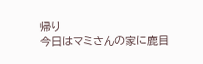帰り
今日はマミさんの家に鹿目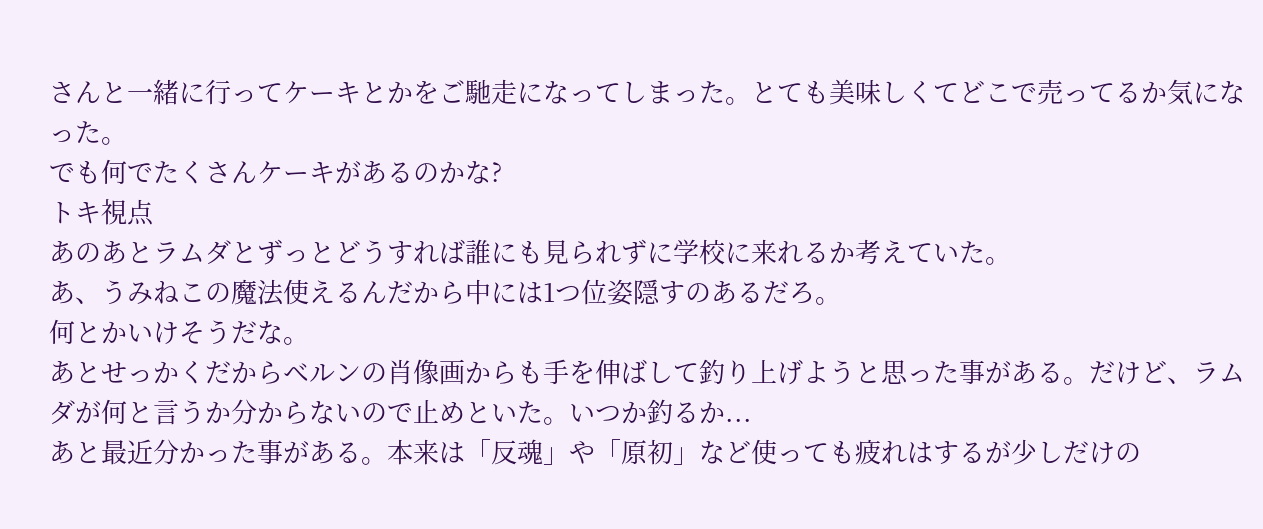さんと一緒に行ってケーキとかをご馳走になってしまった。とても美味しくてどこで売ってるか気になった。
でも何でたくさんケーキがあるのかな?
トキ視点
あのあとラムダとずっとどうすれば誰にも見られずに学校に来れるか考えていた。
あ、うみねこの魔法使えるんだから中には1つ位姿隠すのあるだろ。
何とかいけそうだな。
あとせっかくだからベルンの肖像画からも手を伸ばして釣り上げようと思った事がある。だけど、ラムダが何と言うか分からないので止めといた。いつか釣るか...
あと最近分かった事がある。本来は「反魂」や「原初」など使っても疲れはするが少しだけの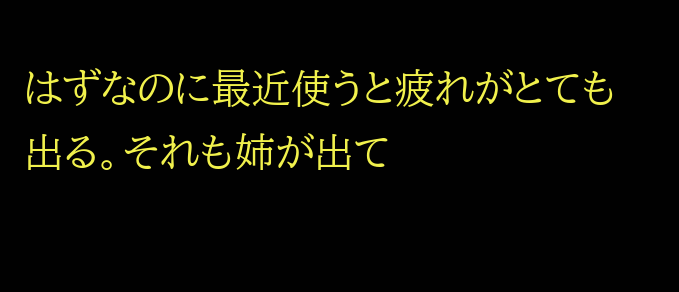はずなのに最近使うと疲れがとても出る。それも姉が出て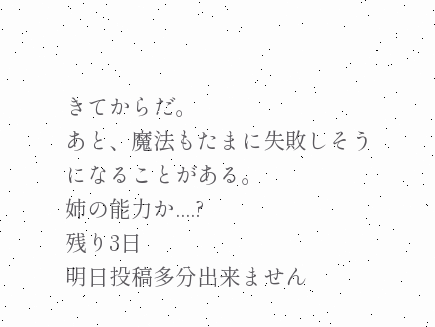きてからだ。
あと、魔法もたまに失敗しそうになることがある。
姉の能力か....?
残り3日
明日投稿多分出来ません